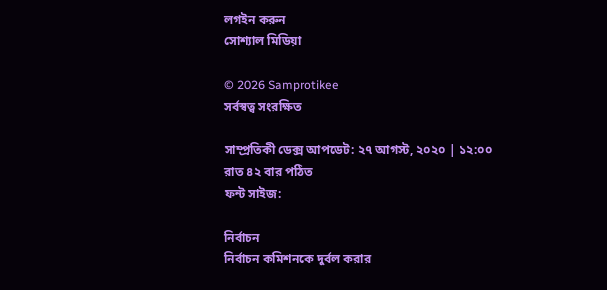লগইন করুন
সোশ্যাল মিডিয়া

© 2026 Samprotikee
সর্বস্বত্ব সংরক্ষিত

সাম্প্রতিকী ডেক্স আপডেট: ২৭ আগস্ট, ২০২০ | ১২:০০ রাত ৪২ বার পঠিত
ফন্ট সাইজ:

নির্বাচন
নির্বাচন কমিশনকে দুর্বল করার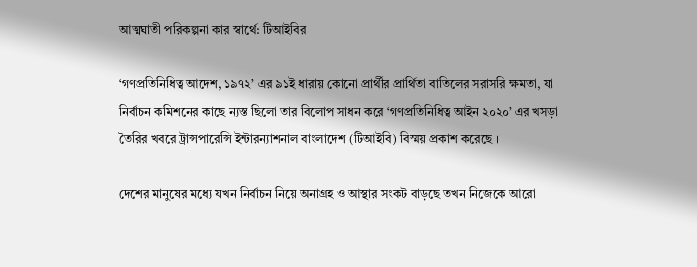আত্মঘাতী পরিকল্পনা কার স্বার্থে: টিআইবির

‘গণপ্রতিনিধিত্ব আদেশ, ১৯৭২’ এর ৯১ই ধারায় কোনো প্রার্থীর প্রার্থিতা বাতিলের সরাসরি ক্ষমতা, যা নির্বাচন কমিশনের কাছে ন্যস্ত ছিলো তার বিলোপ সাধন করে ‘গণপ্রতিনিধিত্ব আইন ২০২০’ এর খসড়া তৈরির খবরে ট্রান্সপারেন্সি ইন্টারন্যাশনাল বাংলাদেশ (টিআইবি) বিস্ময় প্রকাশ করেছে ।

দেশের মানুষের মধ্যে যখন নির্বাচন নিয়ে অনাগ্রহ ও আস্থার সংকট বাড়ছে তখন নিজেকে আরো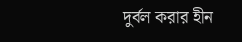দুর্বল করার হীন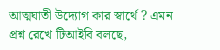আত্মঘাতী উদ্যোগ কার স্বার্থে ? এমন প্রশ্ন রেখে টিআইবি বলছে,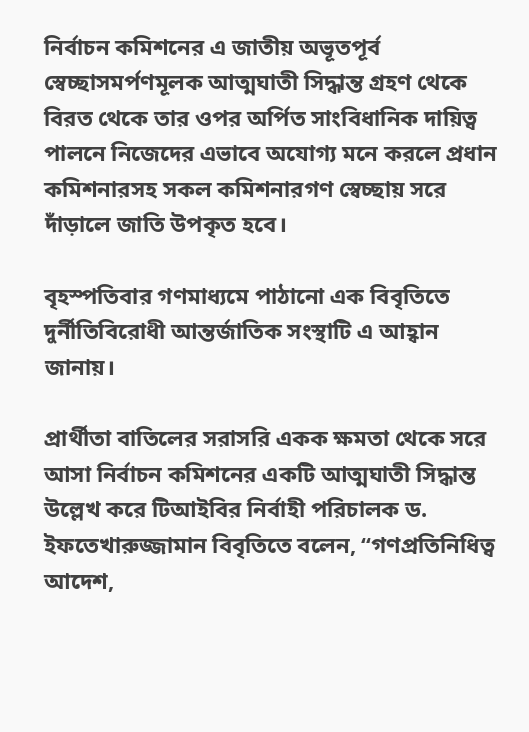নির্বাচন কমিশনের এ জাতীয় অভূতপূর্ব স্বেচ্ছাসমর্পণমূলক আত্মঘাতী সিদ্ধান্ত গ্রহণ থেকে বিরত থেকে তার ওপর অর্পিত সাংবিধানিক দায়িত্ব পালনে নিজেদের এভাবে অযোগ্য মনে করলে প্রধান কমিশনারসহ সকল কমিশনারগণ স্বেচ্ছায় সরে দাঁড়ালে জাতি উপকৃত হবে।

বৃহস্পতিবার গণমাধ্যমে পাঠানো এক বিবৃতিতে দুর্নীতিবিরোধী আন্তর্জাতিক সংস্থাটি এ আহ্বান জানায়।

প্রার্থীতা বাতিলের সরাসরি একক ক্ষমতা থেকে সরে আসা নির্বাচন কমিশনের একটি আত্মঘাতী সিদ্ধান্ত উল্লেখ করে টিআইবির নির্বাহী পরিচালক ড. ইফতেখারুজ্জামান বিবৃতিতে বলেন, “গণপ্রতিনিধিত্ব আদেশ,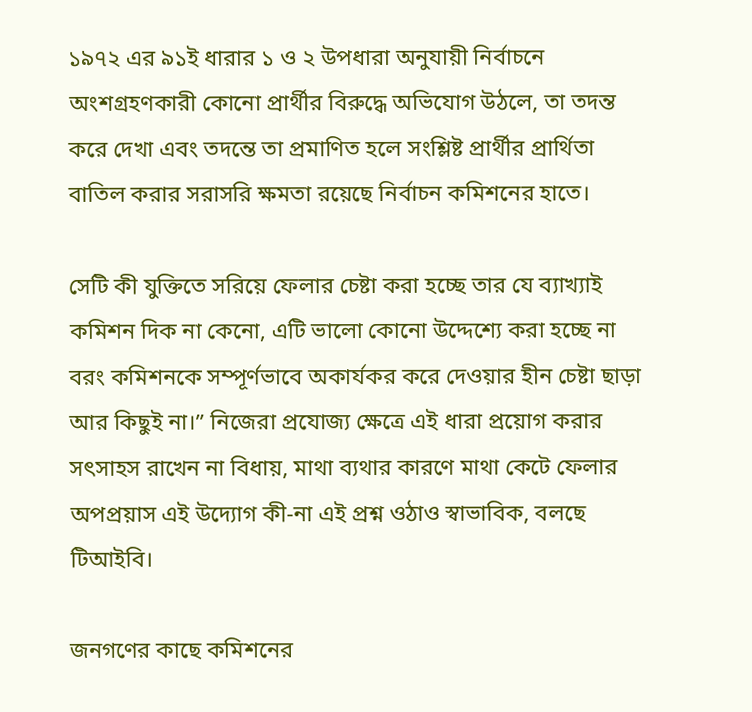১৯৭২ এর ৯১ই ধারার ১ ও ২ উপধারা অনুযায়ী নির্বাচনে অংশগ্রহণকারী কোনো প্রার্থীর বিরুদ্ধে অভিযোগ উঠলে, তা তদন্ত করে দেখা এবং তদন্তে তা প্রমাণিত হলে সংশ্লিষ্ট প্রার্থীর প্রার্থিতা বাতিল করার সরাসরি ক্ষমতা রয়েছে নির্বাচন কমিশনের হাতে।

সেটি কী যুক্তিতে সরিয়ে ফেলার চেষ্টা করা হচ্ছে তার যে ব্যাখ্যাই কমিশন দিক না কেনো, এটি ভালো কোনো উদ্দেশ্যে করা হচ্ছে না বরং কমিশনকে সম্পূর্ণভাবে অকার্যকর করে দেওয়ার হীন চেষ্টা ছাড়া আর কিছুই না।” নিজেরা প্রযোজ্য ক্ষেত্রে এই ধারা প্রয়োগ করার সৎসাহস রাখেন না বিধায়, মাথা ব্যথার কারণে মাথা কেটে ফেলার অপপ্রয়াস এই উদ্যোগ কী-না এই প্রশ্ন ওঠাও স্বাভাবিক, বলছে টিআইবি।

জনগণের কাছে কমিশনের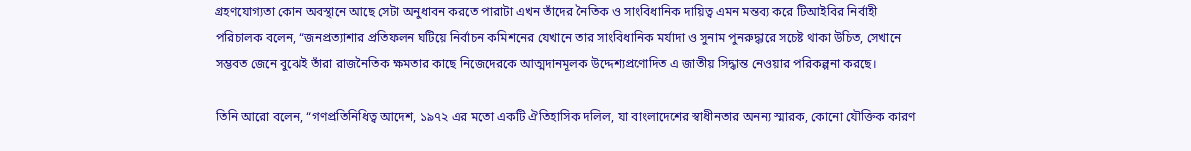গ্রহণযোগ্যতা কোন অবস্থানে আছে সেটা অনুধাবন করতে পারাটা এখন তাঁদের নৈতিক ও সাংবিধানিক দায়িত্ব এমন মন্তব্য করে টিআইবির নির্বাহী পরিচালক বলেন, “জনপ্রত্যাশার প্রতিফলন ঘটিয়ে নির্বাচন কমিশনের যেখানে তার সাংবিধানিক মর্যাদা ও সুনাম পুনরুদ্ধারে সচেষ্ট থাকা উচিত, সেখানে সম্ভবত জেনে বুঝেই তাঁরা রাজনৈতিক ক্ষমতার কাছে নিজেদেরকে আত্মদানমূলক উদ্দেশ্যপ্রণোদিত এ জাতীয় সিদ্ধান্ত নেওয়ার পরিকল্পনা করছে।

তিনি আরো বলেন, “গণপ্রতিনিধিত্ব আদেশ, ১৯৭২ এর মতো একটি ঐতিহাসিক দলিল, যা বাংলাদেশের স্বাধীনতার অনন্য স্মারক, কোনো যৌক্তিক কারণ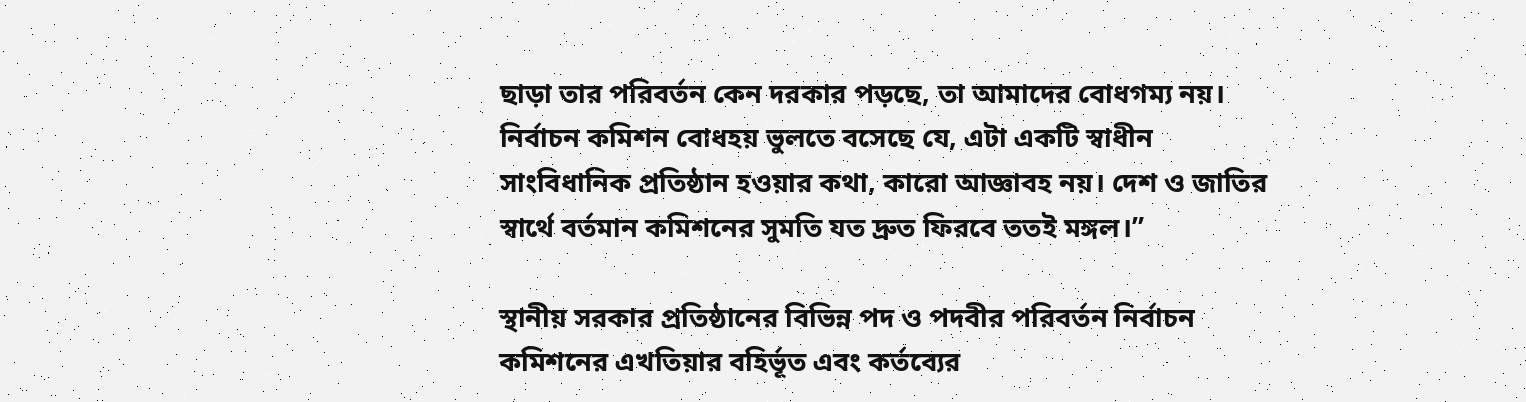ছাড়া তার পরিবর্তন কেন দরকার পড়ছে, তা আমাদের বোধগম্য নয়। নির্বাচন কমিশন বোধহয় ভুলতে বসেছে যে, এটা একটি স্বাধীন সাংবিধানিক প্রতিষ্ঠান হওয়ার কথা, কারো আজ্ঞাবহ নয়। দেশ ও জাতির স্বার্থে বর্তমান কমিশনের সুমতি যত দ্রুত ফিরবে ততই মঙ্গল।”

স্থানীয় সরকার প্রতিষ্ঠানের বিভিন্ন পদ ও পদবীর পরিবর্তন নির্বাচন কমিশনের এখতিয়ার বহির্ভূত এবং কর্তব্যের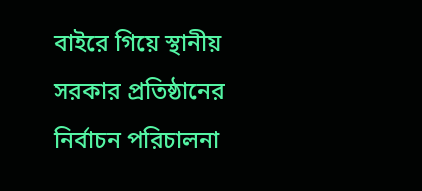বাইরে গিয়ে স্থানীয় সরকার প্রতিষ্ঠানের নির্বাচন পরিচালনা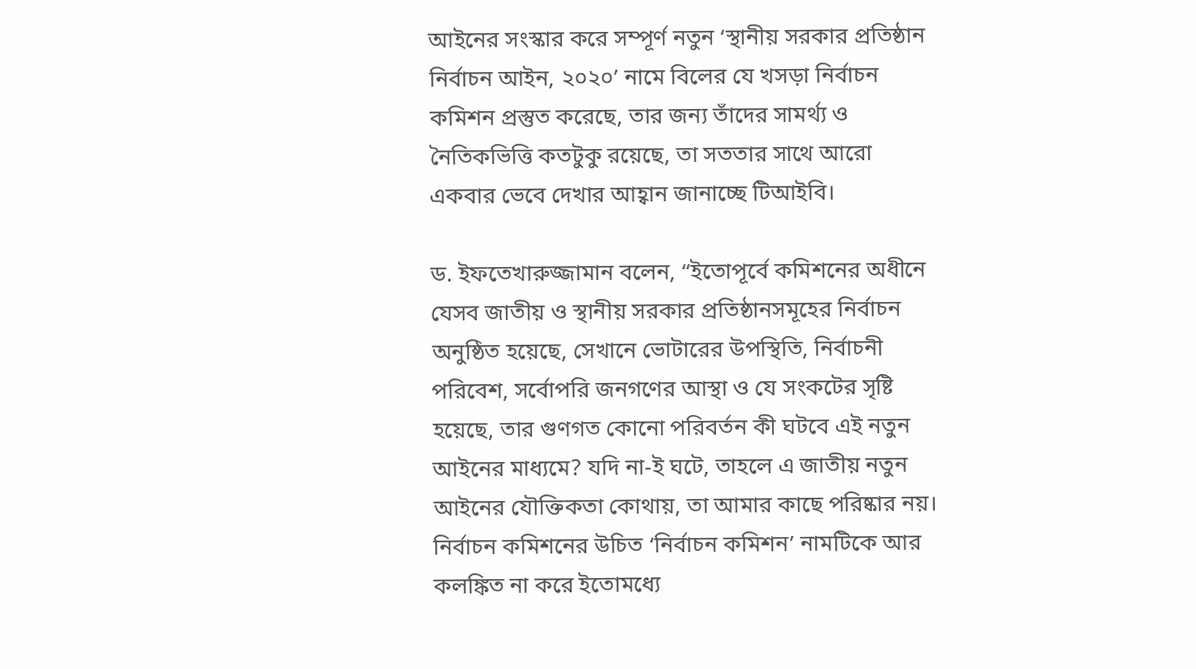আইনের সংস্কার করে সম্পূর্ণ নতুন ‘স্থানীয় সরকার প্রতিষ্ঠান নির্বাচন আইন, ২০২০’ নামে বিলের যে খসড়া নির্বাচন কমিশন প্রস্তুত করেছে, তার জন্য তাঁদের সামর্থ্য ও নৈতিকভিত্তি কতটুকু রয়েছে, তা সততার সাথে আরো একবার ভেবে দেখার আহ্বান জানাচ্ছে টিআইবি।

ড. ইফতেখারুজ্জামান বলেন, “ইতোপূর্বে কমিশনের অধীনে যেসব জাতীয় ও স্থানীয় সরকার প্রতিষ্ঠানসমূহের নির্বাচন অনুষ্ঠিত হয়েছে, সেখানে ভোটারের উপস্থিতি, নির্বাচনী পরিবেশ, সর্বোপরি জনগণের আস্থা ও যে সংকটের সৃষ্টি হয়েছে, তার গুণগত কোনো পরিবর্তন কী ঘটবে এই নতুন আইনের মাধ্যমে? যদি না-ই ঘটে, তাহলে এ জাতীয় নতুন আইনের যৌক্তিকতা কোথায়, তা আমার কাছে পরিষ্কার নয়। নির্বাচন কমিশনের উচিত ‘নির্বাচন কমিশন’ নামটিকে আর কলঙ্কিত না করে ইতোমধ্যে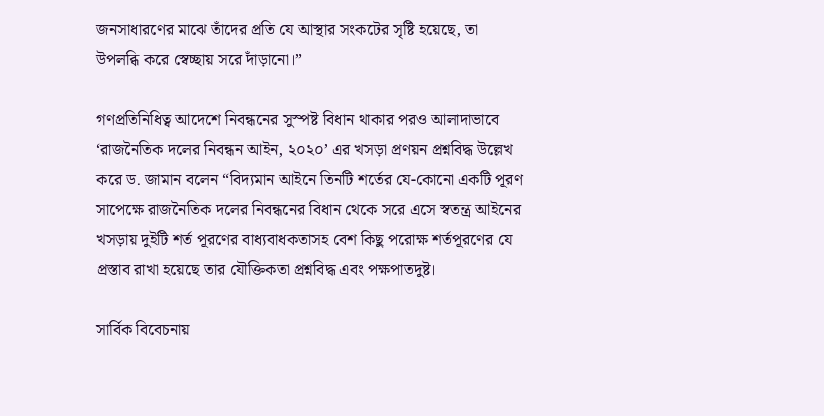জনসাধারণের মাঝে তাঁদের প্রতি যে আস্থার সংকটের সৃষ্টি হয়েছে, তা উপলব্ধি করে স্বেচ্ছায় সরে দাঁড়ানো।”

গণপ্রতিনিধিত্ব আদেশে নিবন্ধনের সুস্পষ্ট বিধান থাকার পরও আলাদাভাবে ‘রাজনৈতিক দলের নিবন্ধন আইন, ২০২০’ এর খসড়া প্রণয়ন প্রশ্নবিদ্ধ উল্লেখ করে ড. জামান বলেন “বিদ্যমান আইনে তিনটি শর্তের যে-কোনো একটি পূরণ সাপেক্ষে রাজনৈতিক দলের নিবন্ধনের বিধান থেকে সরে এসে স্বতন্ত্র আইনের খসড়ায় দুইটি শর্ত পূরণের বাধ্যবাধকতাসহ বেশ কিছু পরোক্ষ শর্তপূরণের যে প্রস্তাব রাখা হয়েছে তার যৌক্তিকতা প্রশ্নবিদ্ধ এবং পক্ষপাতদুষ্ট।

সার্বিক বিবেচনায়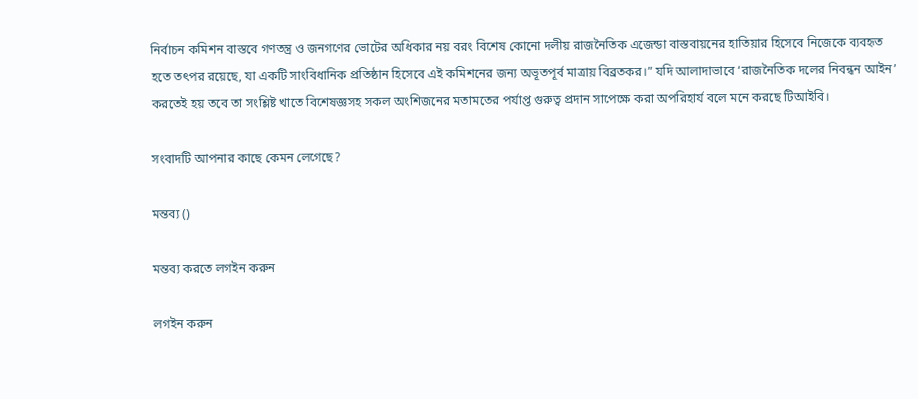নির্বাচন কমিশন বাস্তবে গণতন্ত্র ও জনগণের ভোটের অধিকার নয় বরং বিশেষ কোনো দলীয় রাজনৈতিক এজেন্ডা বাস্তবায়নের হাতিয়ার হিসেবে নিজেকে ব্যবহৃত হতে তৎপর রয়েছে, যা একটি সাংবিধানিক প্রতিষ্ঠান হিসেবে এই কমিশনের জন্য অভূতপূর্ব মাত্রায় বিব্রতকর।” যদি আলাদাভাবে ‘রাজনৈতিক দলের নিবন্ধন আইন’ করতেই হয় তবে তা সংশ্লিষ্ট খাতে বিশেষজ্ঞসহ সকল অংশিজনের মতামতের পর্যাপ্ত গুরুত্ব প্রদান সাপেক্ষে করা অপরিহার্য বলে মনে করছে টিআইবি।

সংবাদটি আপনার কাছে কেমন লেগেছে?

মন্তব্য ()

মন্তব্য করতে লগইন করুন

লগইন করুন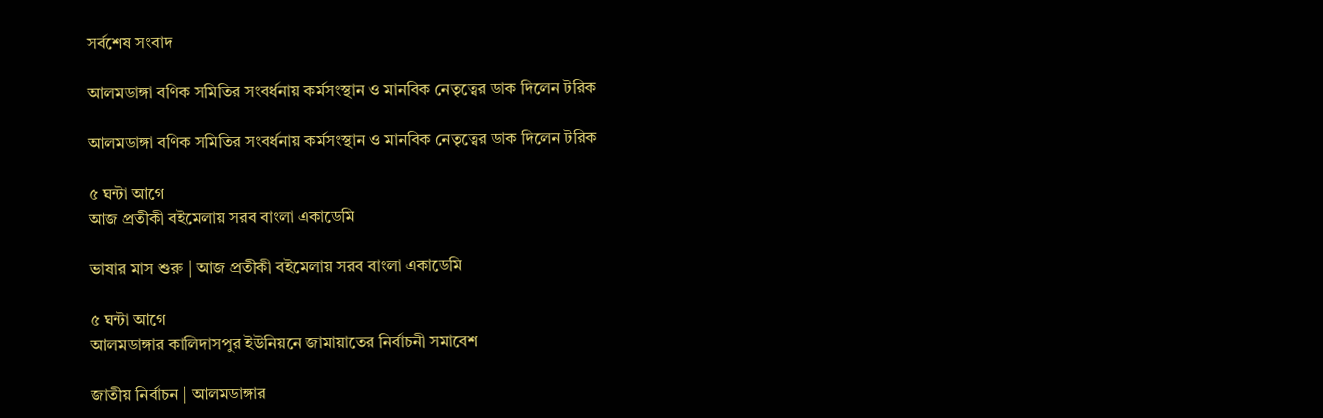সর্বশেষ সংবাদ

আলমডাঙ্গা বণিক সমিতির সংবর্ধনায় কর্মসংস্থান ও মানবিক নেতৃত্বের ডাক দিলেন টরিক

আলমডাঙ্গা বণিক সমিতির সংবর্ধনায় কর্মসংস্থান ও মানবিক নেতৃত্বের ডাক দিলেন টরিক

৫ ঘন্টা আগে
আজ প্রতীকী বইমেলায় সরব বাংলা একাডেমি

ভাষার মাস শুরু | আজ প্রতীকী বইমেলায় সরব বাংলা একাডেমি

৫ ঘন্টা আগে
আলমডাঙ্গার কালিদাসপুর ইউনিয়নে জামায়াতের নির্বাচনী সমাবেশ

জাতীয় নির্বাচন | আলমডাঙ্গার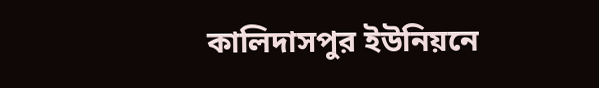কালিদাসপুর ইউনিয়নে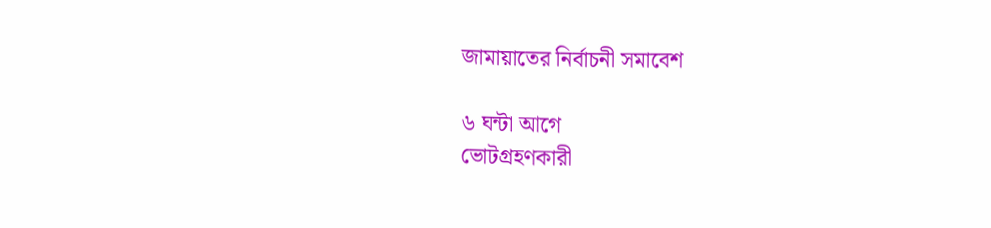জামায়াতের নির্বাচনী সমাবেশ

৬ ঘন্টা আগে
ভোটগ্রহণকারী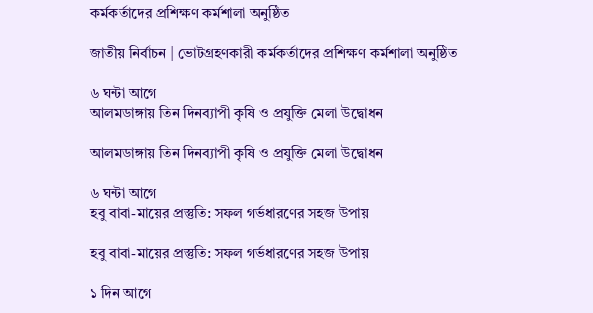কর্মকর্তাদের প্রশিক্ষণ কর্মশালা অনুষ্ঠিত

জাতীয় নির্বাচন | ভোটগ্রহণকারী কর্মকর্তাদের প্রশিক্ষণ কর্মশালা অনুষ্ঠিত

৬ ঘন্টা আগে
আলমডাঙ্গায় তিন দিনব্যাপী কৃষি ও প্রযুক্তি মেলা উদ্বোধন

আলমডাঙ্গায় তিন দিনব্যাপী কৃষি ও প্রযুক্তি মেলা উদ্বোধন

৬ ঘন্টা আগে
হবু বাবা-মায়ের প্রস্তুতি: সফল গর্ভধারণের সহজ উপায়

হবু বাবা-মায়ের প্রস্তুতি: সফল গর্ভধারণের সহজ উপায়

১ দিন আগে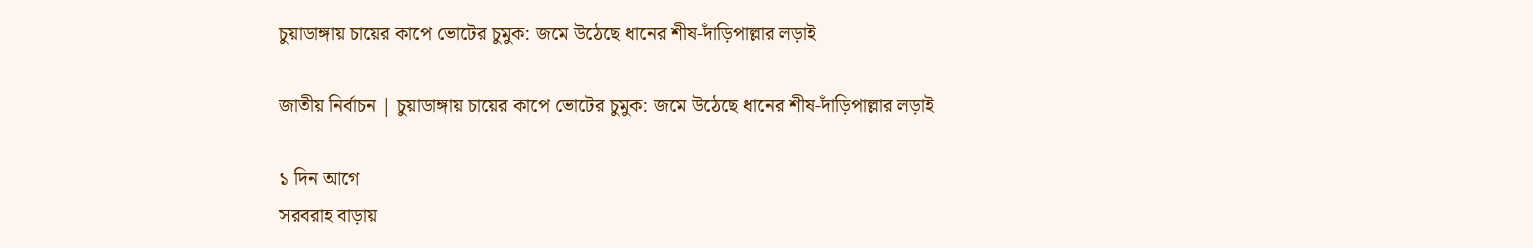চুয়াডাঙ্গায় চায়ের কাপে ভোটের চুমুক: জমে উঠেছে ধানের শীষ-দাঁড়িপাল্লার লড়াই

জাতীয় নির্বাচন | চুয়াডাঙ্গায় চায়ের কাপে ভোটের চুমুক: জমে উঠেছে ধানের শীষ-দাঁড়িপাল্লার লড়াই

১ দিন আগে
সরবরাহ বাড়ায়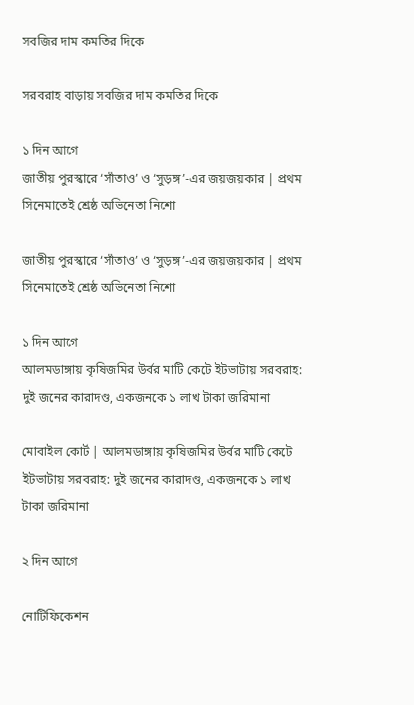সবজির দাম কমতির দিকে

সরবরাহ বাড়ায় সবজির দাম কমতির দিকে

১ দিন আগে
জাতীয় পুরস্কারে ‘সাঁতাও’ ও ‘সুড়ঙ্গ’-এর জয়জয়কার | প্রথম সিনেমাতেই শ্রেষ্ঠ অভিনেতা নিশো

জাতীয় পুরস্কারে ‘সাঁতাও’ ও ‘সুড়ঙ্গ’-এর জয়জয়কার | প্রথম সিনেমাতেই শ্রেষ্ঠ অভিনেতা নিশো

১ দিন আগে
আলমডাঙ্গায় কৃষিজমির উর্বর মাটি কে‌টে ইটভাটায় সরবরাহ: দুই জনের কারাদণ্ড, একজনকে ১ লাখ টাকা জরিমানা

মোবাইল কোর্ট | আলমডাঙ্গায় কৃষিজমির উর্বর মাটি কে‌টে ইটভাটায় সরবরাহ: দুই জনের কারাদণ্ড, একজনকে ১ লাখ টাকা জরিমানা

২ দিন আগে

নোটিফিকেশন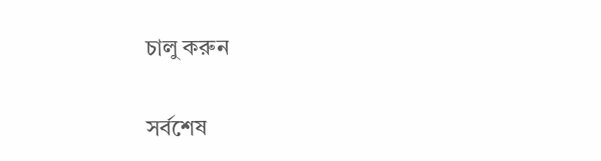চালু করুন

সর্বশেষ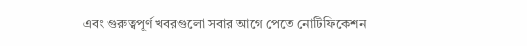এবং গুরুত্বপূর্ণ খবরগুলো সবার আগে পেতে নোটিফিকেশন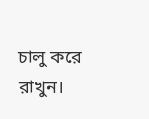চালু করে রাখুন।